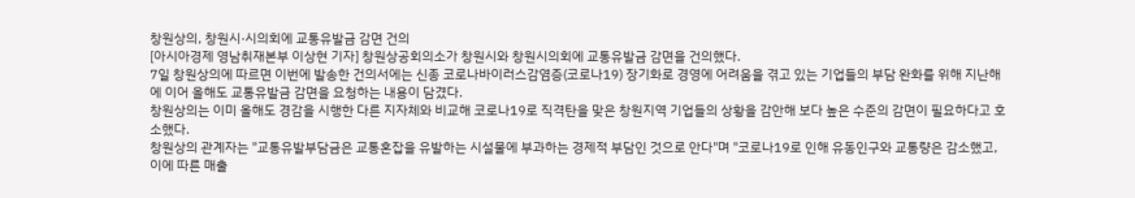창원상의, 창원시·시의회에 교통유발금 감면 건의
[아시아경제 영남취재본부 이상현 기자] 창원상공회의소가 창원시와 창원시의회에 교통유발금 감면을 건의했다.
7일 창원상의에 따르면 이번에 발송한 건의서에는 신종 코로나바이러스감염증(코로나19) 장기화로 경영에 어려움을 겪고 있는 기업들의 부담 완화를 위해 지난해에 이어 올해도 교통유발금 감면을 요청하는 내용이 담겼다.
창원상의는 이미 올해도 경감을 시행한 다른 지자체와 비교해 코로나19로 직격탄을 맞은 창원지역 기업들의 상황을 감안해 보다 높은 수준의 감면이 필요하다고 호소했다.
창원상의 관계자는 "교통유발부담금은 교통혼잡을 유발하는 시설물에 부과하는 경제적 부담인 것으로 안다"며 "코로나19로 인해 유동인구와 교통량은 감소했고, 이에 따른 매출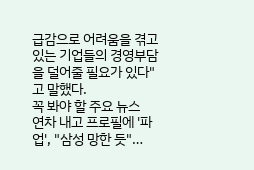급감으로 어려움을 겪고 있는 기업들의 경영부담을 덜어줄 필요가 있다"고 말했다.
꼭 봐야 할 주요 뉴스
연차 내고 프로필에 '파업', "삼성 망한 듯"…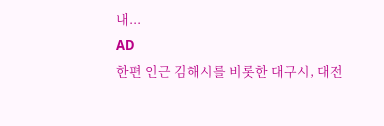내...
AD
한편 인근 김해시를 비롯한 대구시, 대전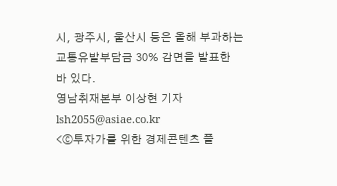시, 광주시, 울산시 등은 올해 부과하는 교통유발부담금 30% 감면을 발표한 바 있다.
영남취재본부 이상현 기자 lsh2055@asiae.co.kr
<ⓒ투자가를 위한 경제콘텐츠 플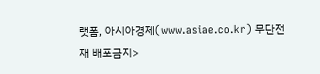랫폼, 아시아경제(www.asiae.co.kr) 무단전재 배포금지>